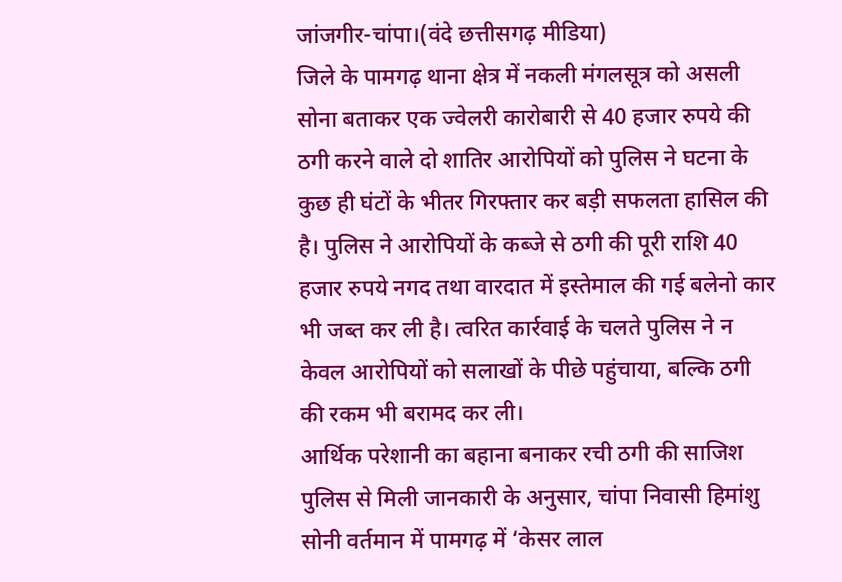जांजगीर-चांपा।(वंदे छत्तीसगढ़ मीडिया)
जिले के पामगढ़ थाना क्षेत्र में नकली मंगलसूत्र को असली सोना बताकर एक ज्वेलरी कारोबारी से 40 हजार रुपये की ठगी करने वाले दो शातिर आरोपियों को पुलिस ने घटना के कुछ ही घंटों के भीतर गिरफ्तार कर बड़ी सफलता हासिल की है। पुलिस ने आरोपियों के कब्जे से ठगी की पूरी राशि 40 हजार रुपये नगद तथा वारदात में इस्तेमाल की गई बलेनो कार भी जब्त कर ली है। त्वरित कार्रवाई के चलते पुलिस ने न केवल आरोपियों को सलाखों के पीछे पहुंचाया, बल्कि ठगी की रकम भी बरामद कर ली।
आर्थिक परेशानी का बहाना बनाकर रची ठगी की साजिश
पुलिस से मिली जानकारी के अनुसार, चांपा निवासी हिमांशु सोनी वर्तमान में पामगढ़ में ‘केसर लाल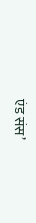एंड संस’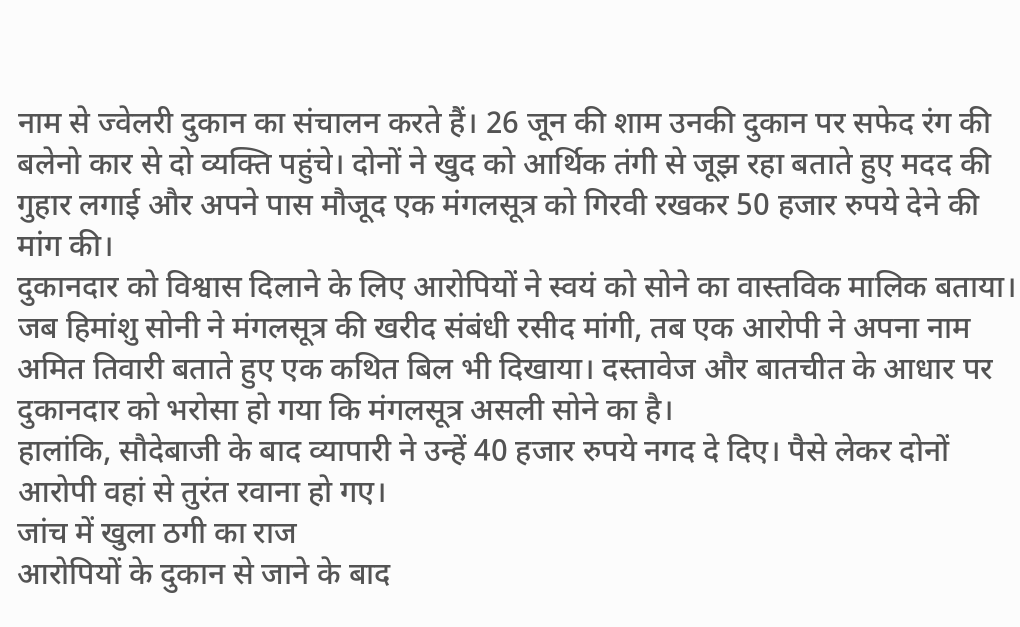नाम से ज्वेलरी दुकान का संचालन करते हैं। 26 जून की शाम उनकी दुकान पर सफेद रंग की बलेनो कार से दो व्यक्ति पहुंचे। दोनों ने खुद को आर्थिक तंगी से जूझ रहा बताते हुए मदद की गुहार लगाई और अपने पास मौजूद एक मंगलसूत्र को गिरवी रखकर 50 हजार रुपये देने की मांग की।
दुकानदार को विश्वास दिलाने के लिए आरोपियों ने स्वयं को सोने का वास्तविक मालिक बताया। जब हिमांशु सोनी ने मंगलसूत्र की खरीद संबंधी रसीद मांगी, तब एक आरोपी ने अपना नाम अमित तिवारी बताते हुए एक कथित बिल भी दिखाया। दस्तावेज और बातचीत के आधार पर दुकानदार को भरोसा हो गया कि मंगलसूत्र असली सोने का है।
हालांकि, सौदेबाजी के बाद व्यापारी ने उन्हें 40 हजार रुपये नगद दे दिए। पैसे लेकर दोनों आरोपी वहां से तुरंत रवाना हो गए।
जांच में खुला ठगी का राज
आरोपियों के दुकान से जाने के बाद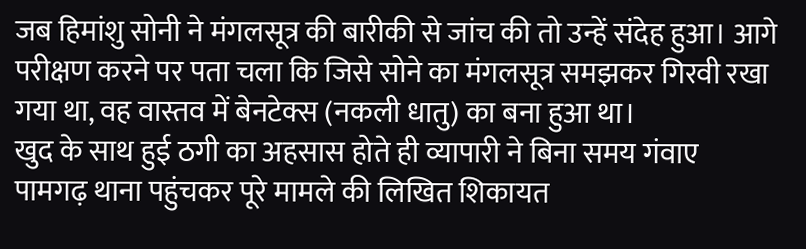जब हिमांशु सोनी ने मंगलसूत्र की बारीकी से जांच की तो उन्हें संदेह हुआ। आगे परीक्षण करने पर पता चला कि जिसे सोने का मंगलसूत्र समझकर गिरवी रखा गया था, वह वास्तव में बेनटेक्स (नकली धातु) का बना हुआ था।
खुद के साथ हुई ठगी का अहसास होते ही व्यापारी ने बिना समय गंवाए पामगढ़ थाना पहुंचकर पूरे मामले की लिखित शिकायत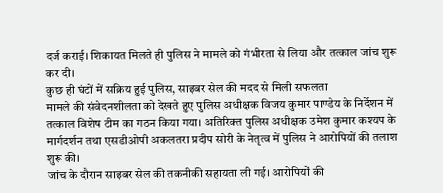दर्ज कराई। शिकायत मिलते ही पुलिस ने मामले को गंभीरता से लिया और तत्काल जांच शुरू कर दी।
कुछ ही घंटों में सक्रिय हुई पुलिस, साइबर सेल की मदद से मिली सफलता
मामले की संवेदनशीलता को देखते हुए पुलिस अधीक्षक विजय कुमार पाण्डेय के निर्देशन में तत्काल विशेष टीम का गठन किया गया। अतिरिक्त पुलिस अधीक्षक उमेश कुमार कश्यप के मार्गदर्शन तथा एसडीओपी अकलतरा प्रदीप सोरी के नेतृत्व में पुलिस ने आरोपियों की तलाश शुरू की।
जांच के दौरान साइबर सेल की तकनीकी सहायता ली गई। आरोपियों की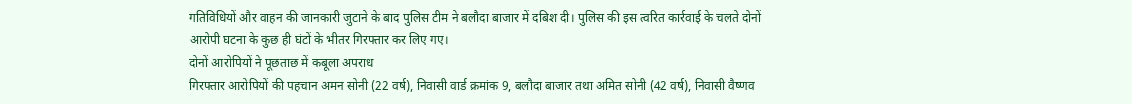गतिविधियों और वाहन की जानकारी जुटाने के बाद पुलिस टीम ने बलौदा बाजार में दबिश दी। पुलिस की इस त्वरित कार्रवाई के चलते दोनों आरोपी घटना के कुछ ही घंटों के भीतर गिरफ्तार कर लिए गए।
दोनों आरोपियों ने पूछताछ में कबूला अपराध
गिरफ्तार आरोपियों की पहचान अमन सोनी (22 वर्ष), निवासी वार्ड क्रमांक 9, बलौदा बाजार तथा अमित सोनी (42 वर्ष), निवासी वैष्णव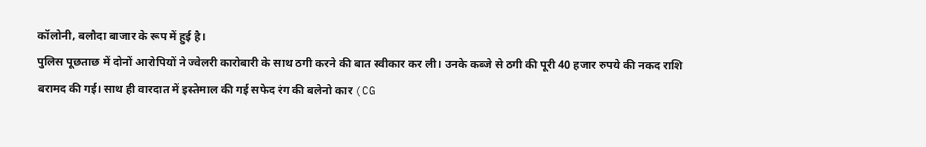कॉलोनी, बलौदा बाजार के रूप में हुई है।
पुलिस पूछताछ में दोनों आरोपियों ने ज्वेलरी कारोबारी के साथ ठगी करने की बात स्वीकार कर ली। उनके कब्जे से ठगी की पूरी 40 हजार रुपये की नकद राशि बरामद की गई। साथ ही वारदात में इस्तेमाल की गई सफेद रंग की बलेनो कार (CG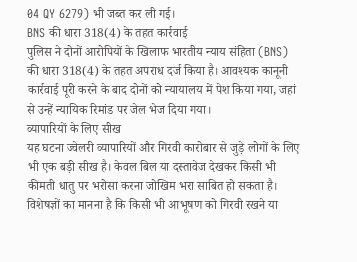04 QY 6279) भी जब्त कर ली गई।
BNS की धारा 318(4) के तहत कार्रवाई
पुलिस ने दोनों आरोपियों के खिलाफ भारतीय न्याय संहिता (BNS) की धारा 318(4) के तहत अपराध दर्ज किया है। आवश्यक कानूनी कार्रवाई पूरी करने के बाद दोनों को न्यायालय में पेश किया गया, जहां से उन्हें न्यायिक रिमांड पर जेल भेज दिया गया।
व्यापारियों के लिए सीख
यह घटना ज्वेलरी व्यापारियों और गिरवी कारोबार से जुड़े लोगों के लिए भी एक बड़ी सीख है। केवल बिल या दस्तावेज देखकर किसी भी कीमती धातु पर भरोसा करना जोखिम भरा साबित हो सकता है। विशेषज्ञों का मानना है कि किसी भी आभूषण को गिरवी रखने या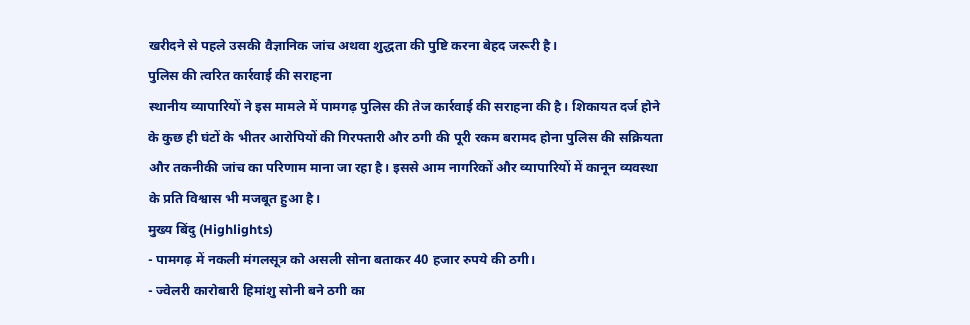खरीदने से पहले उसकी वैज्ञानिक जांच अथवा शुद्धता की पुष्टि करना बेहद जरूरी है।
पुलिस की त्वरित कार्रवाई की सराहना
स्थानीय व्यापारियों ने इस मामले में पामगढ़ पुलिस की तेज कार्रवाई की सराहना की है। शिकायत दर्ज होने के कुछ ही घंटों के भीतर आरोपियों की गिरफ्तारी और ठगी की पूरी रकम बरामद होना पुलिस की सक्रियता और तकनीकी जांच का परिणाम माना जा रहा है। इससे आम नागरिकों और व्यापारियों में कानून व्यवस्था के प्रति विश्वास भी मजबूत हुआ है।
मुख्य बिंदु (Highlights)
- पामगढ़ में नकली मंगलसूत्र को असली सोना बताकर 40 हजार रुपये की ठगी।
- ज्वेलरी कारोबारी हिमांशु सोनी बने ठगी का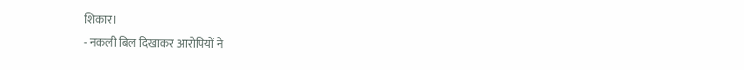शिकार।
- नकली बिल दिखाकर आरोपियों ने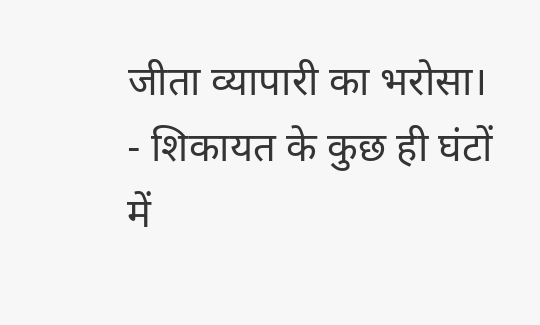जीता व्यापारी का भरोसा।
- शिकायत के कुछ ही घंटों में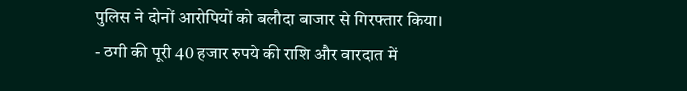पुलिस ने दोनों आरोपियों को बलौदा बाजार से गिरफ्तार किया।
- ठगी की पूरी 40 हजार रुपये की राशि और वारदात में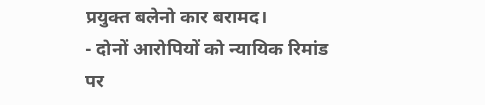प्रयुक्त बलेनो कार बरामद।
- दोनों आरोपियों को न्यायिक रिमांड पर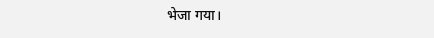भेजा गया।